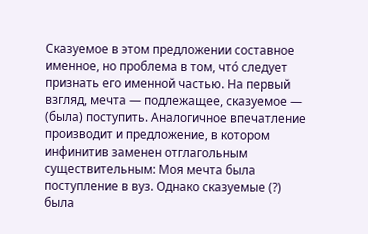Сказуемое в этом предложении составное именное, но проблема в том, что́ следует признать его именной частью. На первый взгляд, мечта — подлежащее, сказуемое — (была) поступить. Аналогичное впечатление производит и предложение, в котором инфинитив заменен отглагольным существительным: Моя мечта была поступление в вуз. Однако сказуемые (?) была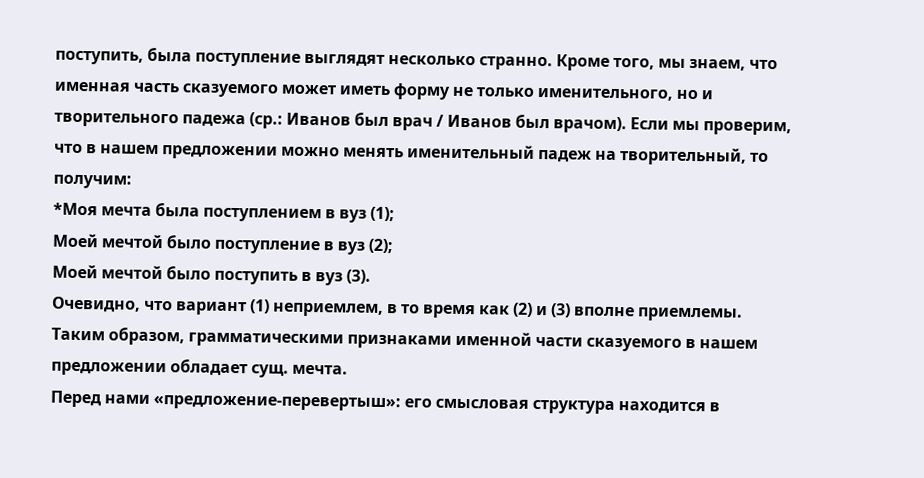поступить, была поступление выглядят несколько странно. Кроме того, мы знаем, что именная часть сказуемого может иметь форму не только именительного, но и творительного падежа (ср.: Иванов был врач / Иванов был врачом). Если мы проверим, что в нашем предложении можно менять именительный падеж на творительный, то получим:
*Моя мечта была поступлением в вуз (1);
Моей мечтой было поступление в вуз (2);
Моей мечтой было поступить в вуз (3).
Очевидно, что вариант (1) неприемлем, в то время как (2) и (3) вполне приемлемы.
Таким образом, грамматическими признаками именной части сказуемого в нашем предложении обладает сущ. мечта.
Перед нами «предложение-перевертыш»: его смысловая структура находится в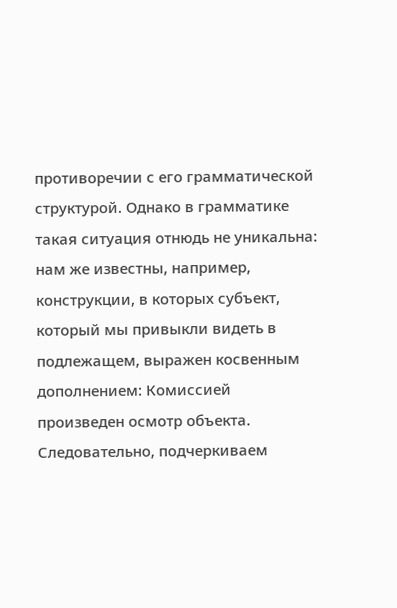противоречии с его грамматической структурой. Однако в грамматике такая ситуация отнюдь не уникальна: нам же известны, например, конструкции, в которых субъект, который мы привыкли видеть в подлежащем, выражен косвенным дополнением: Комиссией произведен осмотр объекта.
Следовательно, подчеркиваем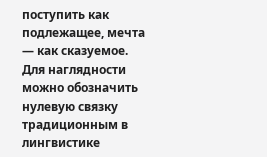поступить как подлежащее, мечта — как сказуемое. Для наглядности можно обозначить нулевую связку традиционным в лингвистике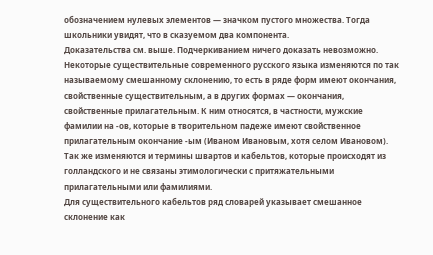обозначением нулевых элементов — значком пустого множества. Тогда школьники увидят, что в сказуемом два компонента.
Доказательства см. выше. Подчеркиванием ничего доказать невозможно.
Некоторые существительные современного русского языка изменяются по так называемому смешанному склонению, то есть в ряде форм имеют окончания, свойственные существительным, а в других формах — окончания, свойственные прилагательным. К ним относятся, в частности, мужские фамилии на -ов, которые в творительном падеже имеют свойственное прилагательным окончание -ым (Иваном Ивановым, хотя селом Ивановом). Так же изменяются и термины швартов и кабельтов, которые происходят из голландского и не связаны этимологически с притяжательными прилагательными или фамилиями.
Для существительного кабельтов ряд словарей указывает смешанное склонение как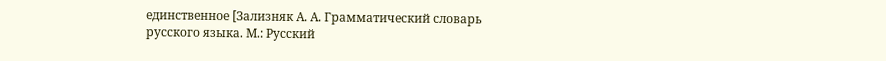единственное [Зализняк А. А. Грамматический словарь русского языка. М.: Русский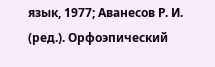язык, 1977; Аванесов Р. И. (ред.). Орфоэпический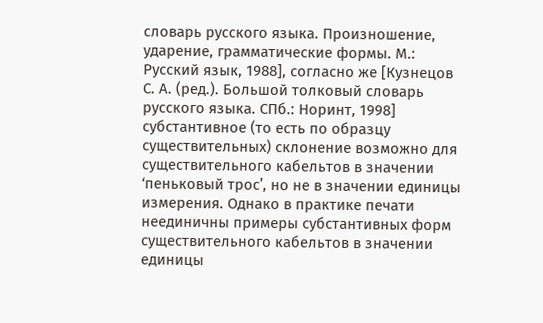словарь русского языка. Произношение, ударение, грамматические формы. М.: Русский язык, 1988], согласно же [Кузнецов С. А. (ред.). Большой толковый словарь русского языка. СПб.: Норинт, 1998] субстантивное (то есть по образцу существительных) склонение возможно для существительного кабельтов в значении ‘пеньковый трос’, но не в значении единицы измерения. Однако в практике печати неединичны примеры субстантивных форм существительного кабельтов в значении единицы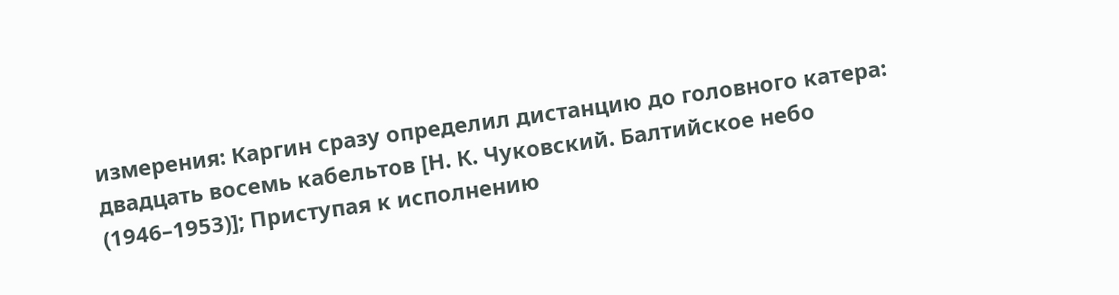измерения: Каргин сразу определил дистанцию до головного катера: двадцать восемь кабельтов [Н. К. Чуковский. Балтийское небо (1946–1953)]; Приступая к исполнению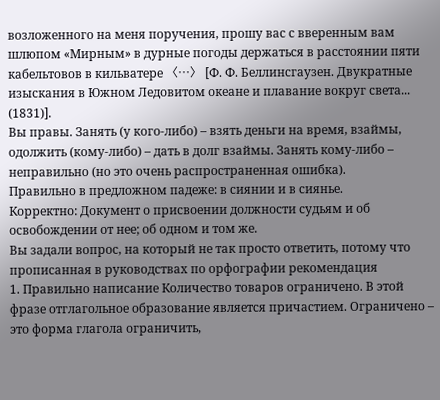возложенного на меня поручения, прошу вас с вверенным вам шлюпом «Мирным» в дурные погоды держаться в расстоянии пяти кабельтовов в кильватере 〈…〉 [Ф. Ф. Беллинсгаузен. Двукратные изыскания в Южном Ледовитом океане и плавание вокруг света... (1831)].
Вы правы. Занять (у кого-либо) – взять деньги на время, взаймы, одолжить (кому-либо) – дать в долг взаймы. Занять кому-либо – неправильно (но это очень распространенная ошибка).
Правильно в предложном падеже: в сиянии и в сиянье.
Корректно: Документ о присвоении должности судьям и об освобождении от нее; об одном и том же.
Вы задали вопрос, на который не так просто ответить, потому что прописанная в руководствах по орфографии рекомендация
1. Правильно написание Количество товаров ограничено. В этой фразе отглагольное образование является причастием. Ограничено – это форма глагола ограничить,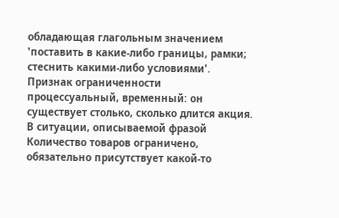обладающая глагольным значением 'поставить в какие-либо границы, рамки; стеснить какими-либо условиями'. Признак ограниченности процессуальный, временный: он существует столько, сколько длится акция. В ситуации, описываемой фразой Количество товаров ограничено, обязательно присутствует какой-то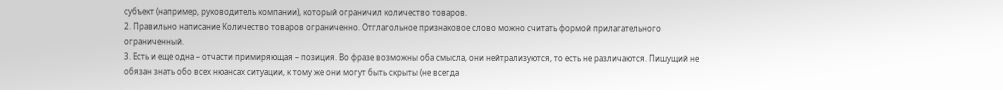субъект (например, руководитель компании), который ограничил количество товаров.
2. Правильно написание Количество товаров ограниченно. Отглагольное признаковое слово можно считать формой прилагательного ограниченный.
3. Есть и еще одна – отчасти примиряющая – позиция. Во фразе возможны оба смысла, они нейтрализуются, то есть не различаются. Пишущий не обязан знать обо всех нюансах ситуации, к тому же они могут быть скрыты (не всегда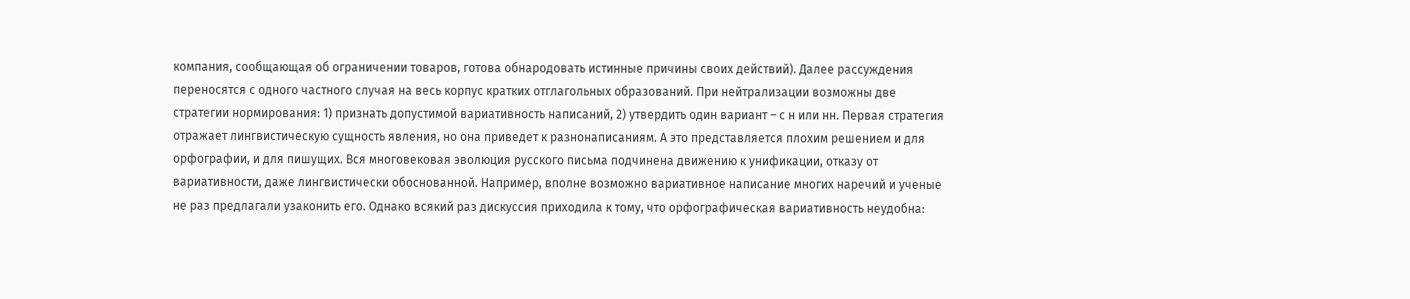компания, сообщающая об ограничении товаров, готова обнародовать истинные причины своих действий). Далее рассуждения переносятся с одного частного случая на весь корпус кратких отглагольных образований. При нейтрализации возможны две стратегии нормирования: 1) признать допустимой вариативность написаний, 2) утвердить один вариант – с н или нн. Первая стратегия отражает лингвистическую сущность явления, но она приведет к разнонаписаниям. А это представляется плохим решением и для орфографии, и для пишущих. Вся многовековая эволюция русского письма подчинена движению к унификации, отказу от вариативности, даже лингвистически обоснованной. Например, вполне возможно вариативное написание многих наречий и ученые не раз предлагали узаконить его. Однако всякий раз дискуссия приходила к тому, что орфографическая вариативность неудобна: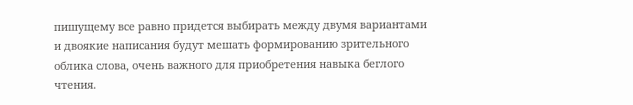пишущему все равно придется выбирать между двумя вариантами и двоякие написания будут мешать формированию зрительного облика слова, очень важного для приобретения навыка беглого чтения.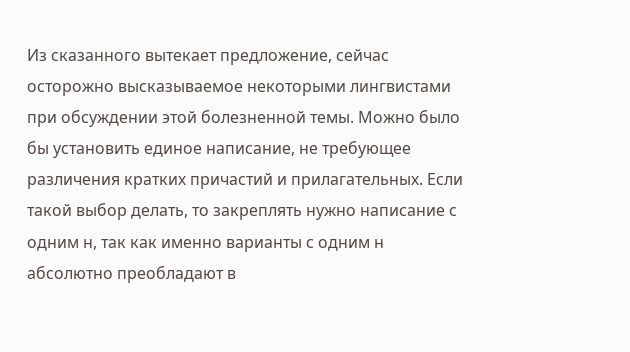Из сказанного вытекает предложение, сейчас осторожно высказываемое некоторыми лингвистами при обсуждении этой болезненной темы. Можно было бы установить единое написание, не требующее различения кратких причастий и прилагательных. Если такой выбор делать, то закреплять нужно написание с одним н, так как именно варианты с одним н абсолютно преобладают в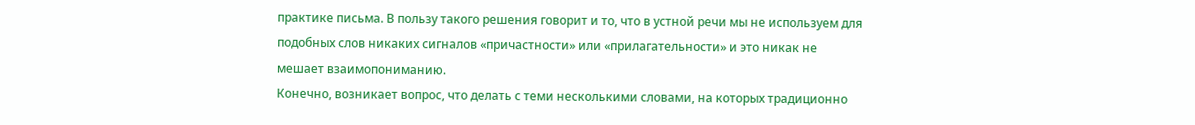практике письма. В пользу такого решения говорит и то, что в устной речи мы не используем для подобных слов никаких сигналов «причастности» или «прилагательности» и это никак не мешает взаимопониманию.
Конечно, возникает вопрос, что делать с теми несколькими словами, на которых традиционно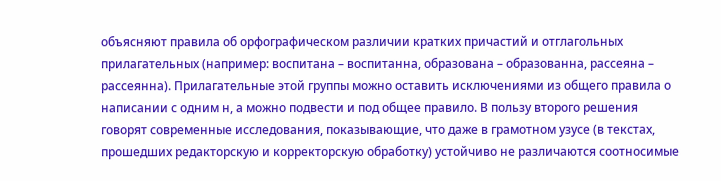объясняют правила об орфографическом различии кратких причастий и отглагольных прилагательных (например: воспитана – воспитанна, образована – образованна, рассеяна – рассеянна). Прилагательные этой группы можно оставить исключениями из общего правила о написании с одним н, а можно подвести и под общее правило. В пользу второго решения говорят современные исследования, показывающие, что даже в грамотном узусе (в текстах, прошедших редакторскую и корректорскую обработку) устойчиво не различаются соотносимые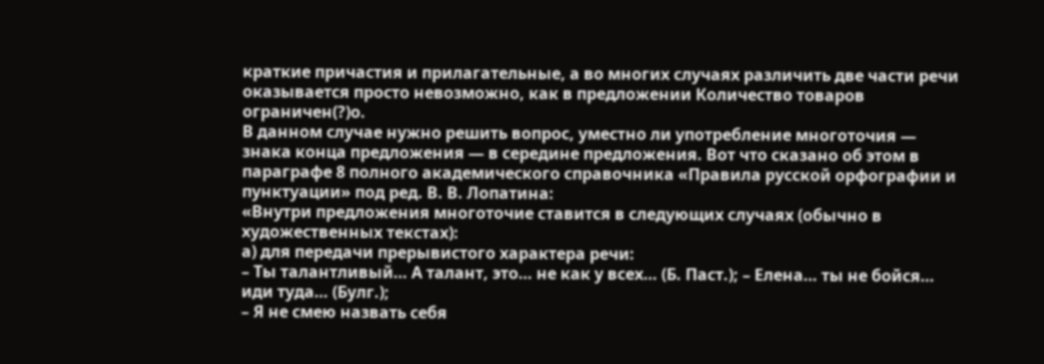краткие причастия и прилагательные, а во многих случаях различить две части речи оказывается просто невозможно, как в предложении Количество товаров ограничен(?)о.
В данном случае нужно решить вопрос, уместно ли употребление многоточия — знака конца предложения — в середине предложения. Вот что сказано об этом в параграфе 8 полного академического справочника «Правила русской орфографии и пунктуации» под ред. В. В. Лопатина:
«Внутри предложения многоточие ставится в следующих случаях (обычно в художественных текстах):
а) для передачи прерывистого характера речи:
– Ты талантливый… А талант, это… не как у всех… (Б. Паст.); – Елена… ты не бойся… иди туда… (Булг.);
– Я не смею назвать себя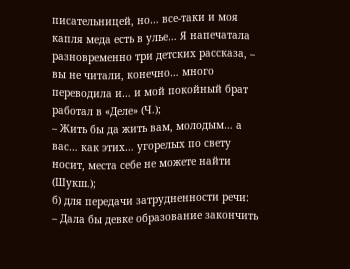писательницей, но… все-таки и моя капля меда есть в улье… Я напечатала разновременно три детских рассказа, – вы не читали, конечно… много переводила и… и мой покойный брат работал в «Деле» (Ч.);
– Жить бы да жить вам, молодым… а вас… как этих… угорелых по свету носит, места себе не можете найти (Шукш.);
б) для передачи затрудненности речи:
– Дала бы девке образование закончить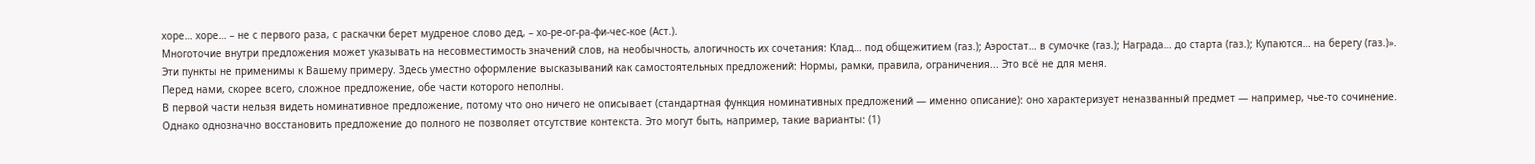хоре… хоре… – не с первого раза, с раскачки берет мудреное слово дед, – хо-ре-ог-ра-фи-чес-кое (Аст.).
Многоточие внутри предложения может указывать на несовместимость значений слов, на необычность, алогичность их сочетания: Клад… под общежитием (газ.); Аэростат… в сумочке (газ.); Награда… до старта (газ.); Купаются… на берегу (газ.)».
Эти пункты не применимы к Вашему примеру. Здесь уместно оформление высказываний как самостоятельных предложений: Нормы, рамки, правила, ограничения... Это всё не для меня.
Перед нами, скорее всего, сложное предложение, обе части которого неполны.
В первой части нельзя видеть номинативное предложение, потому что оно ничего не описывает (стандартная функция номинативных предложений — именно описание): оно характеризует неназванный предмет — например, чье-то сочинение. Однако однозначно восстановить предложение до полного не позволяет отсутствие контекста. Это могут быть, например, такие варианты: (1)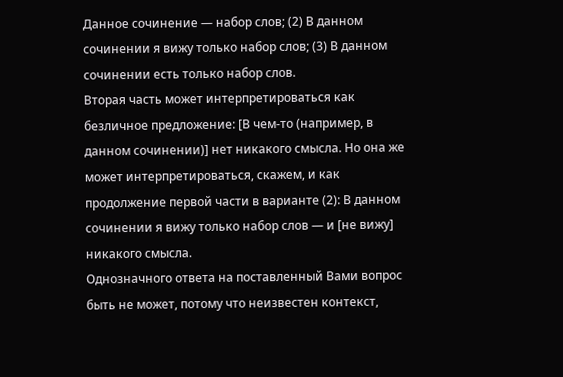Данное сочинение — набор слов; (2) В данном сочинении я вижу только набор слов; (3) В данном сочинении есть только набор слов.
Вторая часть может интерпретироваться как безличное предложение: [В чем-то (например, в данном сочинении)] нет никакого смысла. Но она же может интерпретироваться, скажем, и как продолжение первой части в варианте (2): В данном сочинении я вижу только набор слов — и [не вижу] никакого смысла.
Однозначного ответа на поставленный Вами вопрос быть не может, потому что неизвестен контекст,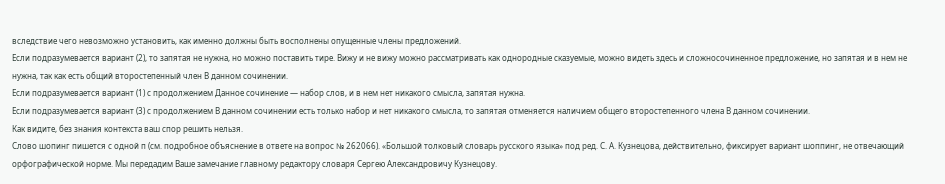вследствие чего невозможно установить, как именно должны быть восполнены опущенные члены предложений.
Если подразумевается вариант (2), то запятая не нужна, но можно поставить тире. Вижу и не вижу можно рассматривать как однородные сказуемые, можно видеть здесь и сложносочиненное предложение, но запятая и в нем не нужна, так как есть общий второстепенный член В данном сочинении.
Если подразумевается вариант (1) с продолжением Данное сочинение — набор слов, и в нем нет никакого смысла, запятая нужна.
Если подразумевается вариант (3) с продолжением В данном сочинении есть только набор и нет никакого смысла, то запятая отменяется наличием общего второстепенного члена В данном сочинении.
Как видите, без знания контекста ваш спор решить нельзя.
Слово шопинг пишется с одной п (см. подробное объяснение в ответе на вопрос № 262066). «Большой толковый словарь русского языка» под ред. С. А. Кузнецова, действительно, фиксирует вариант шоппинг, не отвечающий орфографической норме. Мы передадим Ваше замечание главному редактору словаря Сергею Александровичу Кузнецову.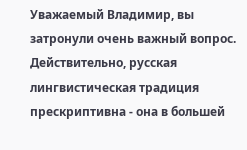Уважаемый Владимир, вы затронули очень важный вопрос. Действительно, русская лингвистическая традиция прескриптивна - она в большей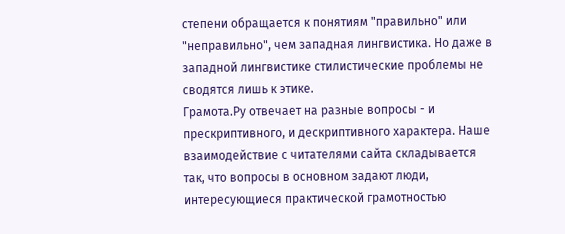степени обращается к понятиям "правильно" или "неправильно", чем западная лингвистика. Но даже в западной лингвистике стилистические проблемы не сводятся лишь к этике.
Грамота.Ру отвечает на разные вопросы - и прескриптивного, и дескриптивного характера. Наше взаимодействие с читателями сайта складывается так, что вопросы в основном задают люди, интересующиеся практической грамотностью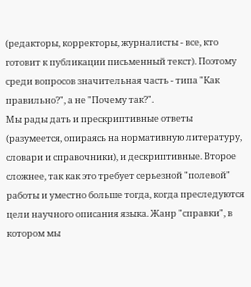(редакторы, корректоры, журналисты - все, кто готовит к публикации письменный текст). Поэтому среди вопросов значительная часть - типа "Как правильно?", а не "Почему так?".
Мы рады дать и прескриптивные ответы (разумеется, опираясь на нормативную литературу, словари и справочники), и дескриптивные. Второе сложнее, так как это требует серьезной "полевой" работы и уместно больше тогда, когда преследуются цели научного описания языка. Жанр "справки", в котором мы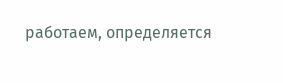работаем, определяется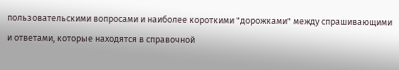пользовательскими вопросами и наиболее короткими "дорожками" между спрашивающими и ответами, которые находятся в справочной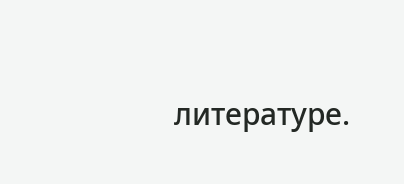литературе.